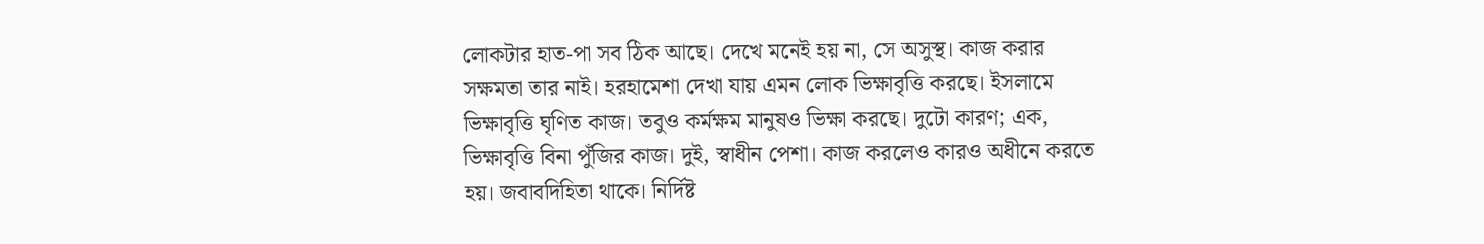লোকটার হাত-পা সব ঠিক আছে। দেখে মনেই হয় না, সে অসুস্থ। কাজ করার সক্ষমতা তার নাই। হরহামেশা দেখা যায় এমন লোক ভিক্ষাবৃত্তি করছে। ইসলামে ভিক্ষাবৃত্তি ঘৃণিত কাজ। তবুও কর্মক্ষম মানুষও ভিক্ষা করছে। দুটো কারণ; এক, ভিক্ষাবৃত্তি বিনা পুঁজির কাজ। দুই, স্বাধীন পেশা। কাজ করলেও কারও অধীনে করতে হয়। জবাবদিহিতা থাকে। নির্দিষ্ট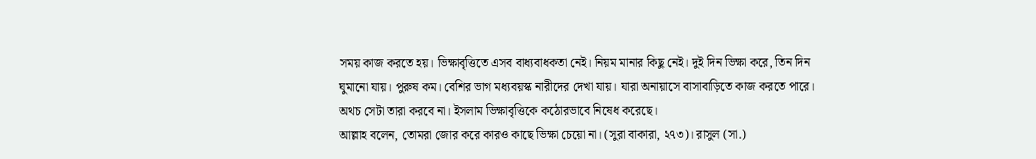সময় কাজ করতে হয়। ভিক্ষাবৃত্তিতে এসব বাধ্যবাধকতা নেই। নিয়ম মানার কিছু নেই। দুই দিন ভিক্ষা করে, তিন দিন ঘুমানো যায়। পুরুষ কম। বেশির ভাগ মধ্যবয়স্ক নারীদের দেখা যায়। যারা অনায়াসে বাসাবাড়িতে কাজ করতে পারে। অথচ সেটা তারা করবে না। ইসলাম ভিক্ষাবৃত্তিকে কঠোরভাবে নিষেধ করেছে।
আল্লাহ বলেন, তোমরা জোর করে কারও কাছে ভিক্ষা চেয়ো না। (সুরা বাকারা, ২৭৩)। রাসুল (সা.)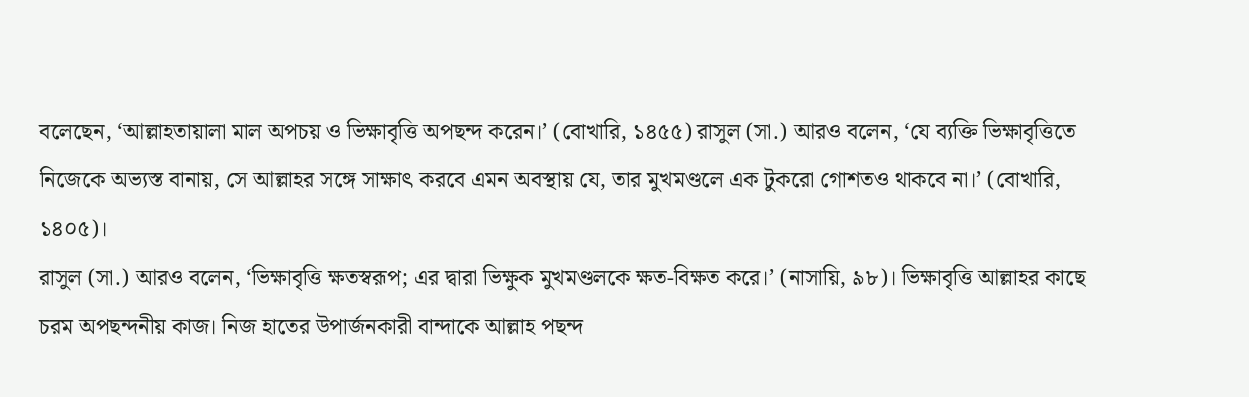বলেছেন, ‘আল্লাহতায়ালা মাল অপচয় ও ভিক্ষাবৃত্তি অপছন্দ করেন।’ (বোখারি, ১৪৫৫) রাসুল (সা.) আরও বলেন, ‘যে ব্যক্তি ভিক্ষাবৃত্তিতে নিজেকে অভ্যস্ত বানায়, সে আল্লাহর সঙ্গে সাক্ষাৎ করবে এমন অবস্থায় যে, তার মুখমণ্ডলে এক টুকরো গোশতও থাকবে না।’ (বোখারি, ১৪০৫)।
রাসুল (সা.) আরও বলেন, ‘ভিক্ষাবৃত্তি ক্ষতস্বরূপ; এর দ্বারা ভিক্ষুক মুখমণ্ডলকে ক্ষত-বিক্ষত করে।’ (নাসায়ি, ৯৮)। ভিক্ষাবৃত্তি আল্লাহর কাছে চরম অপছন্দনীয় কাজ। নিজ হাতের উপার্জনকারী বান্দাকে আল্লাহ পছন্দ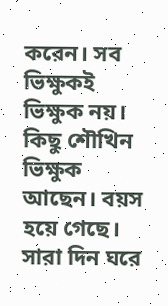করেন। সব ভিক্ষুকই ভিক্ষুক নয়। কিছু শৌখিন ভিক্ষুক আছেন। বয়স হয়ে গেছে। সারা দিন ঘরে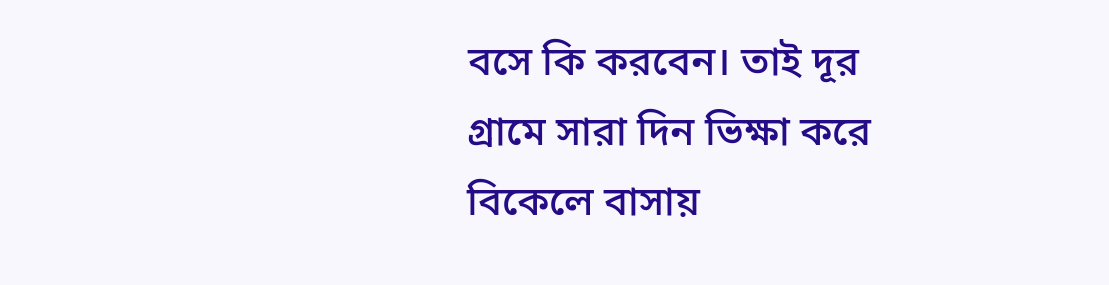বসে কি করবেন। তাই দূর গ্রামে সারা দিন ভিক্ষা করে বিকেলে বাসায়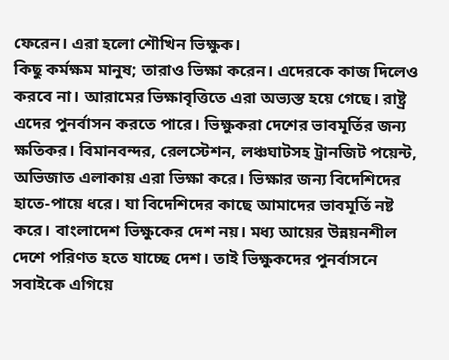ফেরেন। এরা হলো শৌখিন ভিক্ষুক।
কিছু কর্মক্ষম মানুষ; তারাও ভিক্ষা করেন। এদেরকে কাজ দিলেও করবে না। আরামের ভিক্ষাবৃত্তিতে এরা অভ্যস্ত হয়ে গেছে। রাষ্ট্র এদের পুনর্বাসন করতে পারে। ভিক্ষুকরা দেশের ভাবমূর্তির জন্য ক্ষতিকর। বিমানবন্দর, রেলস্টেশন, লঞ্চঘাটসহ ট্রানজিট পয়েন্ট, অভিজাত এলাকায় এরা ভিক্ষা করে। ভিক্ষার জন্য বিদেশিদের হাতে-পায়ে ধরে। যা বিদেশিদের কাছে আমাদের ভাবমূর্তি নষ্ট করে। বাংলাদেশ ভিক্ষুকের দেশ নয়। মধ্য আয়ের উন্নয়নশীল দেশে পরিণত হতে যাচ্ছে দেশ। তাই ভিক্ষুকদের পুনর্বাসনে সবাইকে এগিয়ে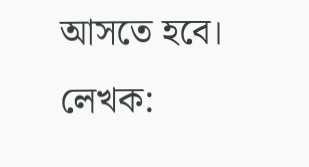আসতে হবে।
লেখক: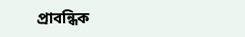প্রাবন্ধিক